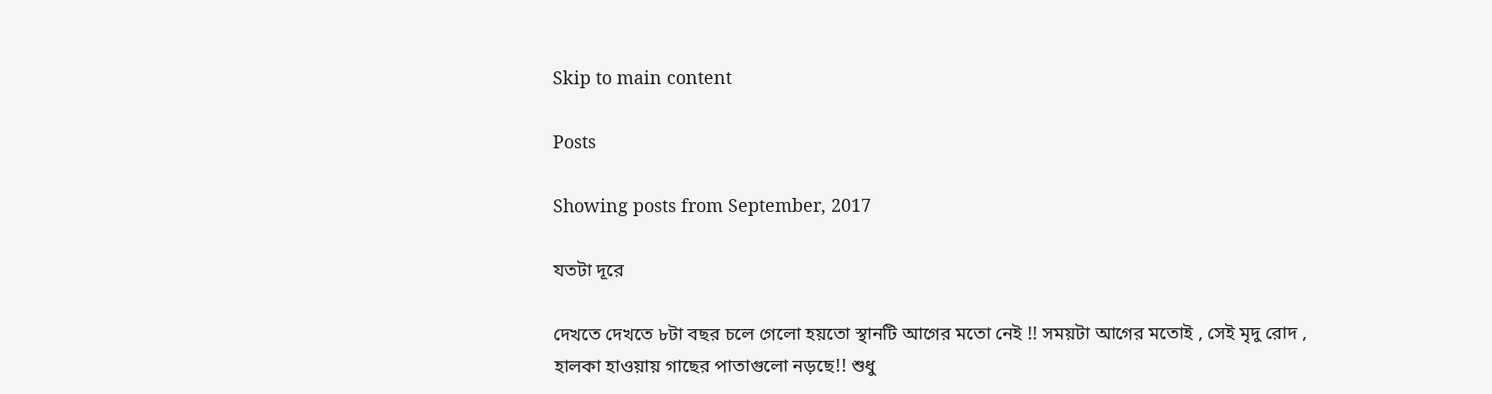Skip to main content

Posts

Showing posts from September, 2017

যতটা দূরে

দেখতে দেখতে ৮টা বছর চলে গেলো হয়তো স্থানটি আগের মতো নেই !! সময়টা আগের মতোই , সেই মৃদু রোদ , হালকা হাওয়ায় গাছের পাতাগুলো নড়ছে!! শুধু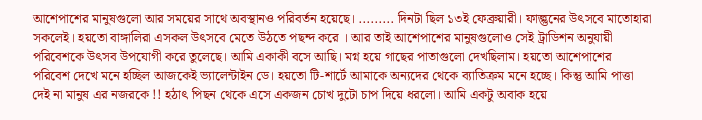আশেপাশের মানুষগুলো আর সময়ের সাথে অবস্থানও পরিবর্তন হয়েছে। ......... দিনটা ছিল ১৩ই ফেব্রুয়ারী। ফাল্গুনের উৎসবে মাতোহারা সকলেই। হয়তো বাঙ্গালিরা এসকল উৎসবে মেতে উঠতে পছন্দ করে । আর তাই আশেপাশের মানুষগুলোও সেই ট্রাডিশন অনুযায়ী পরিবেশকে উৎসব উপযোগী করে তুলেছে। আমি একাকী বসে আছি। মগ্ন হয়ে গাছের পাতাগুলো দেখছিলাম। হয়তো আশেপাশের পরিবেশ দেখে মনে হচ্ছিল আজকেই ভ্যালেন্টাইন ডে। হয়তো টি-শার্টে আমাকে অন্যদের থেকে ব্যাতিক্রম মনে হচ্ছে। কিন্তু আমি পাত্তা দেই না মানুষ এর নজরকে !! হঠাৎ পিছন থেকে এসে একজন চোখ দুটো চাপ দিয়ে ধরলো। আমি একটু অবাক হয়ে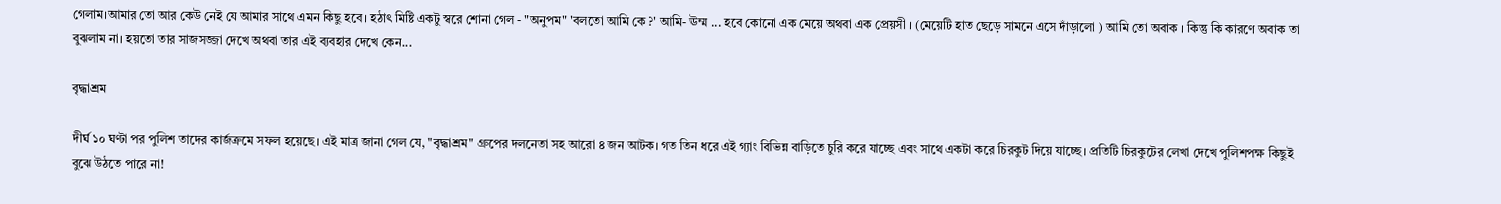গেলাম।আমার তো আর কেউ নেই যে আমার সাথে এমন কিছু হবে। হঠাৎ মিষ্টি একটু স্বরে শোনা গেল - "অনুপম" 'বলতো আমি কে ?' আমি- ঊম্ম ... হবে কোনো এক মেয়ে অথবা এক প্রেয়সী । (মেয়েটি হাত ছেড়ে সামনে এসে দাঁড়ালো ) আমি তো অবাক । কিন্তু কি কারণে অবাক তা বুঝলাম না। হয়তো তার সাজসজ্জা দেখে অথবা তার এই ব্যবহার দেখে কেন...

বৃদ্ধাশ্রম

দীর্ঘ ১০ ঘণ্টা পর পুলিশ তাদের কার্জক্রমে সফল হয়েছে। এই মাত্র জানা গেল যে, "বৃদ্ধাশ্রম" গ্রুপের দলনেতা সহ আরো ৪ জন আটক। গত তিন ধরে এই গ্যাং বিভিন্ন বাড়িতে চুরি করে যাচ্ছে এবং সাথে একটা করে চিরকুট দিয়ে যাচ্ছে। প্রতিটি চিরকুটের লেখা দেখে পুলিশপক্ষ কিছুই বুঝে উঠতে পারে না!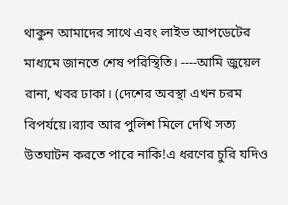থাকুন আমাদের সাথে এবং লাইভ আপডেটের মাধ্যমে জানতে শেষ পরিস্থিতি। ----আমি জুয়েল রানা, খবর ঢাকা। (দেশের অবস্থা এখন চরম বিপর্যয়ে।র‍্যাব আর পুলিশ মিলে দেখি সত্য উতঘাটন করতে পারে নাকি!এ ধরণের চুরি যদিও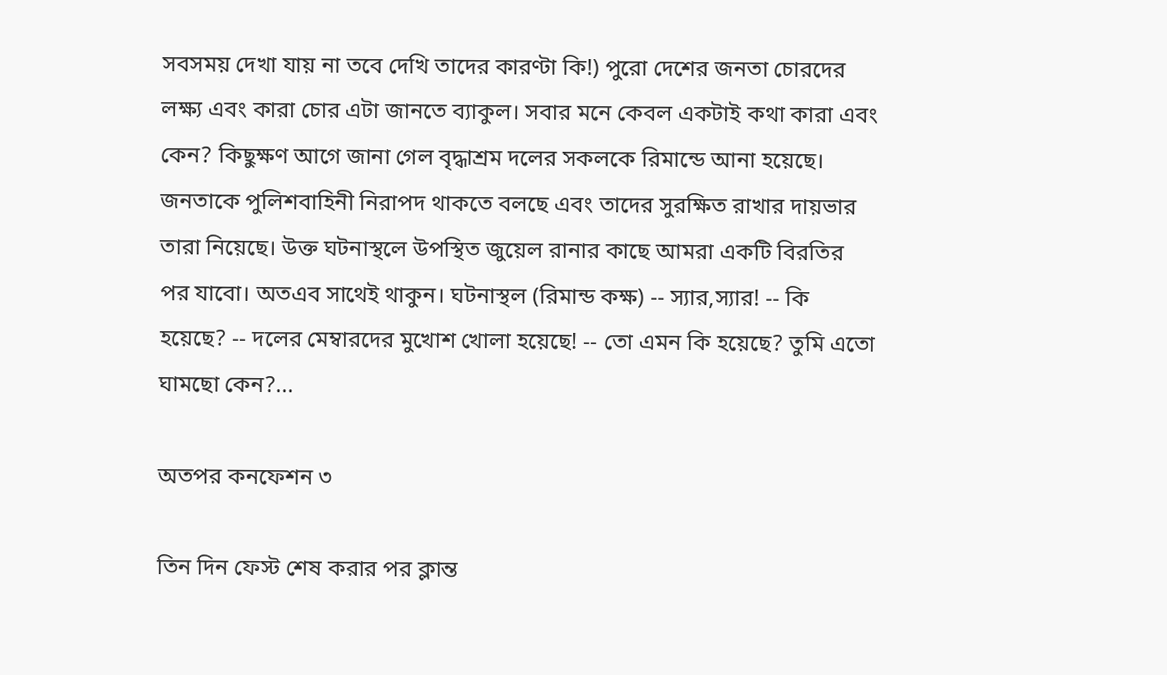সবসময় দেখা যায় না তবে দেখি তাদের কারণ্টা কি!) পুরো দেশের জনতা চোরদের লক্ষ্য এবং কারা চোর এটা জানতে ব্যাকুল। সবার মনে কেবল একটাই কথা কারা এবং কেন? কিছুক্ষণ আগে জানা গেল বৃদ্ধাশ্রম দলের সকলকে রিমান্ডে আনা হয়েছে। জনতাকে পুলিশবাহিনী নিরাপদ থাকতে বলছে এবং তাদের সুরক্ষিত রাখার দায়ভার তারা নিয়েছে। উক্ত ঘটনাস্থলে উপস্থিত জুয়েল রানার কাছে আমরা একটি বিরতির পর যাবো। অতএব সাথেই থাকুন। ঘটনাস্থল (রিমান্ড কক্ষ) -- স্যার,স্যার! -- কি হয়েছে? -- দলের মেম্বারদের মুখোশ খোলা হয়েছে! -- তো এমন কি হয়েছে? তুমি এতো ঘামছো কেন?...

অতপর কনফেশন ৩

তিন দিন ফেস্ট শেষ করার পর ক্লান্ত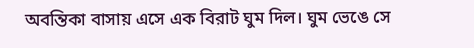অবন্তিকা বাসায় এসে এক বিরাট ঘুম দিল। ঘুম ভেঙে সে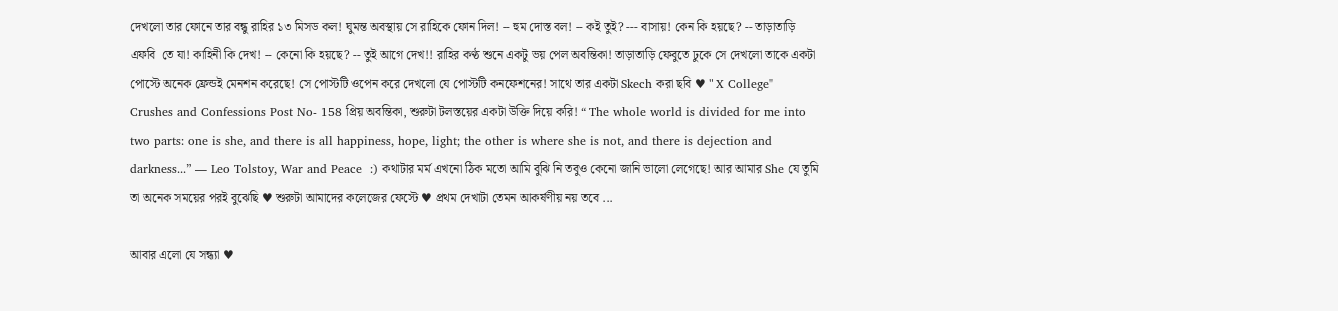দেখলো তার ফোনে তার বন্ধু রাহির ১৩ মিসড কল! ঘুমন্ত অবস্থায় সে রাহিকে ফোন দিল! -- হুম দোস্ত বল! -- কই তুই? --- বাসায়! কেন কি হয়ছে? -- তাড়াতাড়ি এফবি  তে যা! কাহিনী কি দেখ! -- কেনো কি হয়ছে? -- তুই আগে দেখ!! রাহির কণ্ঠ শুনে একটু ভয় পেল অবন্তিকা! তাড়াতাড়ি ফেবুতে ঢুকে সে দেখলো তাকে একটা পোস্টে অনেক ফ্রেন্ডই মেনশন করেছে! সে পোস্টটি ওপেন করে দেখলো যে পোস্টটি কনফেশনের! সাথে তার একটা Skech করা ছবি ♥ " X College" Crushes and Confessions Post No- 158 প্রিয় অবন্তিকা, শুরুটা টলস্তয়ের একটা উক্তি দিয়ে করি! “ The whole world is divided for me into two parts: one is she, and there is all happiness, hope, light; the other is where she is not, and there is dejection and darkness...” ― Leo Tolstoy, War and Peace  :) কথাটার মর্ম এখনো ঠিক মতো আমি বুঝি নি তবুও কেনো জানি ভালো লেগেছে! আর আমার She যে তুমি তা অনেক সময়ের পরই বুঝেছি ♥ শুরুটা আমাদের কলেজের ফেস্টে ♥ প্রথম দেখাটা তেমন আকর্ষণীয় নয় তবে ...

আবার এলো যে সন্ধ্যা ♥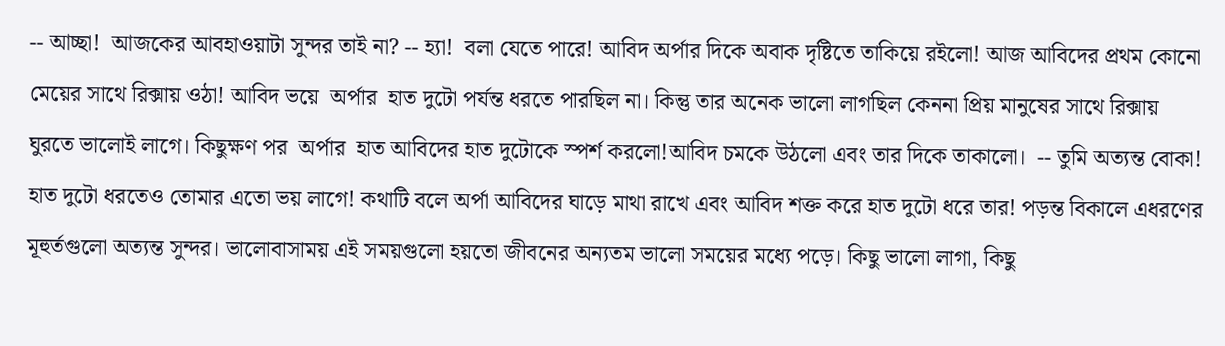-- আচ্ছা!  আজকের আবহাওয়াটা সুন্দর তাই না? -- হ্যা!  বলা যেতে পারে! আবিদ অর্পার দিকে অবাক দৃষ্টিতে তাকিয়ে রইলো! আজ আবিদের প্রথম কোনো মেয়ের সাথে রিক্সায় ওঠা! আবিদ ভয়ে  অর্পার  হাত দুটো পর্যন্ত ধরতে পারছিল না। কিন্তু তার অনেক ভালো লাগছিল কেননা প্রিয় মানুষের সাথে রিক্সায় ঘুরতে ভালোই লাগে। কিছুক্ষণ পর  অর্পার  হাত আবিদের হাত দুটোকে স্পর্শ করলো!আবিদ চমকে উঠলো এবং তার দিকে তাকালো।  -- তুমি অত্যন্ত বোকা! হাত দুটো ধরতেও তোমার এতো ভয় লাগে! কথাটি বলে অর্পা আবিদের ঘাড়ে মাথা রাখে এবং আবিদ শক্ত করে হাত দুটো ধরে তার! পড়ন্ত বিকালে এধরণের মূহুর্তগুলো অত্যন্ত সুন্দর। ভালোবাসাময় এই সময়গুলো হয়তো জীবনের অন্যতম ভালো সময়ের মধ্যে পড়ে। কিছু ভালো লাগা, কিছু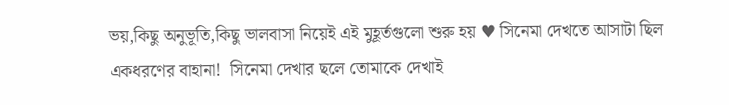ভয়,কিছু অনুভূতি,কিছু ভালবাসা নিয়েই এই মুহূর্তগুলো শুরু হয় ♥ সিনেমা দেখতে আসাটা ছিল একধরণের বাহানা!  সিনেমা দেখার ছলে তোমাকে দেখাই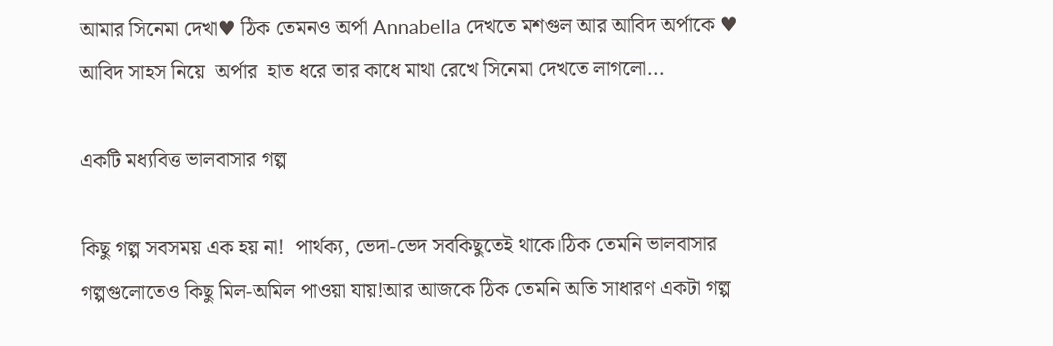আমার সিনেমা দেখা♥ ঠিক তেমনও অর্পা Annabella দেখতে মশগুল আর আবিদ অর্পাকে ♥ আবিদ সাহস নিয়ে  অর্পার  হাত ধরে তার কাধে মাথা রেখে সিনেমা দেখতে লাগলো...

একটি মধ্যবিত্ত ভালবাসার গল্প

কিছু গল্প সবসময় এক হয় না!  পার্থক্য, ভেদা-ভেদ সবকিছুতেই থাকে।ঠিক তেমনি ভালবাসার গল্পগুলোতেও কিছু মিল-অমিল পাওয়া যায়!আর আজকে ঠিক তেমনি অতি সাধারণ একটা গল্প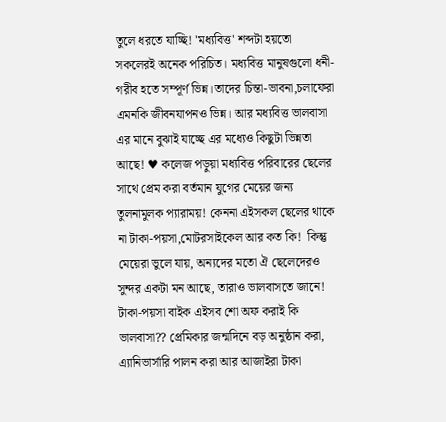তুলে ধরতে যাচ্ছি! 'মধ্যবিত্ত' শব্দটা হয়তো সকলেরই অনেক পরিচিত। মধ্যবিত্ত মানুষগুলো ধনী-গরীব হতে সম্পূর্ণ ভিন্ন।তাদের চিন্তা-ভাবনা,চলাফেরা এমনকি জীবনযাপনও ভিন্ন। আর মধ্যবিত্ত ভালবাসা এর মানে বুঝাই যাচ্ছে এর মধ্যেও কিছুটা ভিন্নতা আছে! ♥ কলেজ পড়ুয়া মধ্যবিত্ত পরিবারের ছেলের সাথে প্রেম করা বর্তমান যুগের মেয়ের জন্য তুলনামুলক প্যারাময়! কেননা এইসকল ছেলের থাকে না টাকা-পয়সা,মোটরসাইকেল আর কত কি!  কিন্তু মেয়েরা ভুলে যায়, অন্যদের মতো ঐ ছেলেদেরও সুন্দর একটা মন আছে, তারাও ভালবাসতে জানে!  টাকা-পয়সা বাইক এইসব শো অফ করাই কি ভালবাসা?? প্রেমিকার জন্মদিনে বড় অনুষ্ঠান করা, এ্যানিভার্সারি পালন করা আর আজাইরা টাকা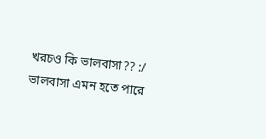খরচও কি ভালবাসা?? :/ ভালবাসা এমন হতে পারে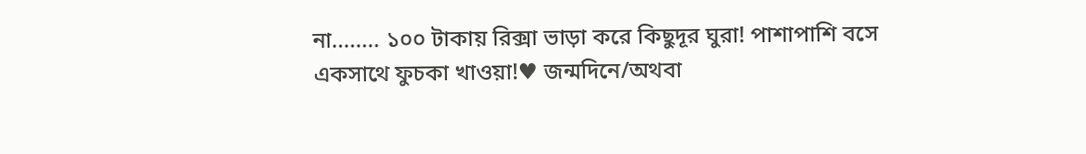না........ ১০০ টাকায় রিক্সা ভাড়া করে কিছুদূর ঘুরা! পাশাপাশি বসে একসাথে ফুচকা খাওয়া!♥ জন্মদিনে/অথবা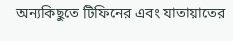অন্যকিছুতে টিফিনের এবং যাতায়াতের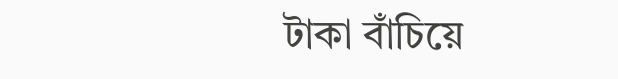টাকা বাঁচিয়ে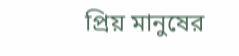প্রিয় মানুষের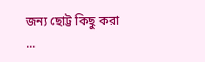জন্য ছোট্ট কিছু করা ...